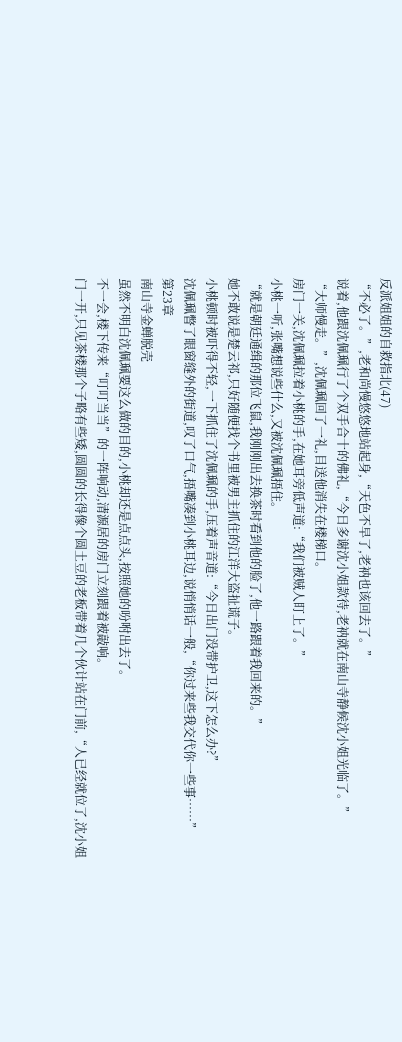反派姐姐的自救指北(47)
“不必了。”,老和尚慢悠悠地站起身,“天色不早了,老衲也该回去了。”
说着,他跟沈佩珮行了个双手合十的佛礼,“今日多谢沈小姐款待,老衲就在南山寺静候沈小姐光临了。”
“大师慢走。”,沈佩珮回了一礼,目送他消失在楼梯口。
房门一关,沈佩珮拉着小桃的手,在她耳旁低声道:“我们被贼人盯上了。”
小桃一听,张嘴想说些什么,又被沈佩珮捂住。
“就是朝廷通缉的那位飞鼠,我刚刚出去换茶时看到他的脸了,他一路跟着我回来的。”
她不敢说是楚云祁,只好随便找个书里被男主抓住的江洋大盗扯谎子。
小桃顿时被吓得不轻,一下抓住了沈佩珮的手,压着声音道:“今日出门没带护卫,这下怎么办?”
沈佩珮瞥了眼窗缝外的街道,叹了口气,捂嘴凑到小桃耳边,说悄悄话一般,“你过来些我交代你一些事……”
第23章
南山寺金蝉脱壳
虽然不明白沈佩珮要这么做的目的,小桃却还是点点头,按照她的吩咐出去了。
不一会,楼下传来“叮叮当当”的一阵响动,清源居的房门立刻跟着被敲响。
门一开,只见茶楼那个子略有些矮,圆圆的长得像个圆土豆的老板带着几个伙计站在门前,“人已经就位了,沈小姐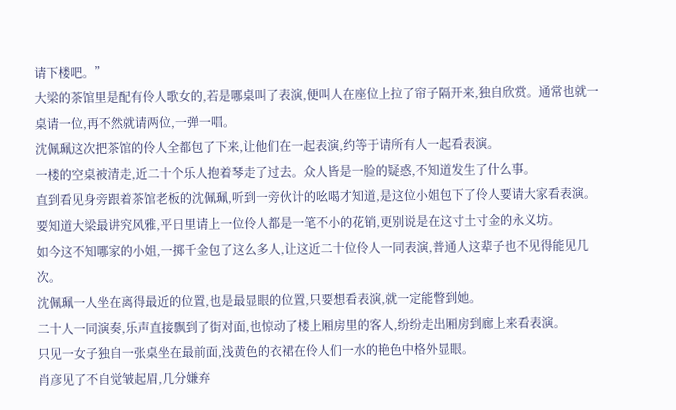请下楼吧。”
大梁的茶馆里是配有伶人歌女的,若是哪桌叫了表演,便叫人在座位上拉了帘子隔开来,独自欣赏。通常也就一桌请一位,再不然就请两位,一弹一唱。
沈佩珮这次把茶馆的伶人全都包了下来,让他们在一起表演,约等于请所有人一起看表演。
一楼的空桌被清走,近二十个乐人抱着琴走了过去。众人皆是一脸的疑惑,不知道发生了什么事。
直到看见身旁跟着茶馆老板的沈佩珮,听到一旁伙计的吆喝才知道,是这位小姐包下了伶人要请大家看表演。
要知道大梁最讲究风雅,平日里请上一位伶人都是一笔不小的花销,更别说是在这寸土寸金的永义坊。
如今这不知哪家的小姐,一掷千金包了这么多人,让这近二十位伶人一同表演,普通人这辈子也不见得能见几次。
沈佩珮一人坐在离得最近的位置,也是最显眼的位置,只要想看表演,就一定能瞥到她。
二十人一同演奏,乐声直接飘到了街对面,也惊动了楼上厢房里的客人,纷纷走出厢房到廊上来看表演。
只见一女子独自一张桌坐在最前面,浅黄色的衣裙在伶人们一水的艳色中格外显眼。
肖彦见了不自觉皱起眉,几分嫌弃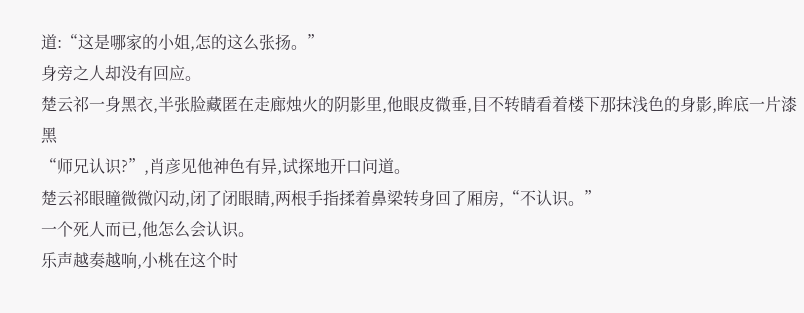道:“这是哪家的小姐,怎的这么张扬。”
身旁之人却没有回应。
楚云祁一身黑衣,半张脸藏匿在走廊烛火的阴影里,他眼皮微垂,目不转睛看着楼下那抹浅色的身影,眸底一片漆黑
“师兄认识?”,肖彦见他神色有异,试探地开口问道。
楚云祁眼瞳微微闪动,闭了闭眼睛,两根手指揉着鼻梁转身回了厢房,“不认识。”
一个死人而已,他怎么会认识。
乐声越奏越响,小桃在这个时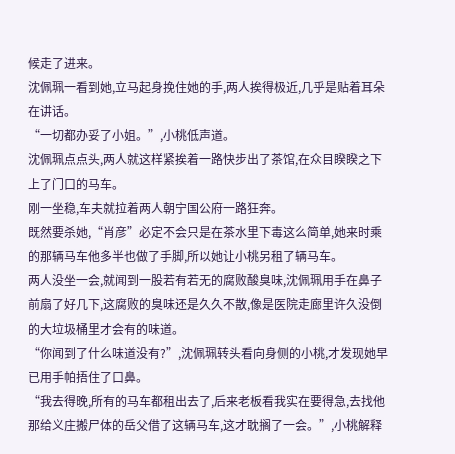候走了进来。
沈佩珮一看到她,立马起身挽住她的手,两人挨得极近,几乎是贴着耳朵在讲话。
“一切都办妥了小姐。”,小桃低声道。
沈佩珮点点头,两人就这样紧挨着一路快步出了茶馆,在众目睽睽之下上了门口的马车。
刚一坐稳,车夫就拉着两人朝宁国公府一路狂奔。
既然要杀她,“肖彦”必定不会只是在茶水里下毒这么简单,她来时乘的那辆马车他多半也做了手脚,所以她让小桃另租了辆马车。
两人没坐一会,就闻到一股若有若无的腐败酸臭味,沈佩珮用手在鼻子前扇了好几下,这腐败的臭味还是久久不散,像是医院走廊里许久没倒的大垃圾桶里才会有的味道。
“你闻到了什么味道没有?”,沈佩珮转头看向身侧的小桃,才发现她早已用手帕捂住了口鼻。
“我去得晚,所有的马车都租出去了,后来老板看我实在要得急,去找他那给义庄搬尸体的岳父借了这辆马车,这才耽搁了一会。”,小桃解释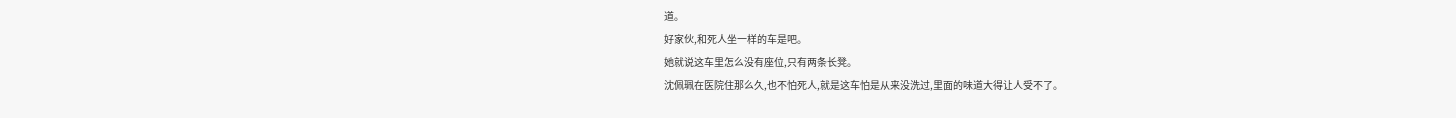道。
好家伙,和死人坐一样的车是吧。
她就说这车里怎么没有座位,只有两条长凳。
沈佩珮在医院住那么久,也不怕死人,就是这车怕是从来没洗过,里面的味道大得让人受不了。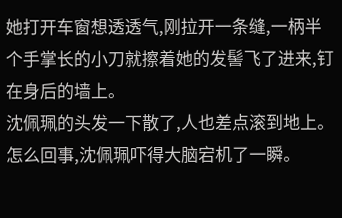她打开车窗想透透气,刚拉开一条缝,一柄半个手掌长的小刀就擦着她的发髻飞了进来,钉在身后的墙上。
沈佩珮的头发一下散了,人也差点滚到地上。
怎么回事,沈佩珮吓得大脑宕机了一瞬。